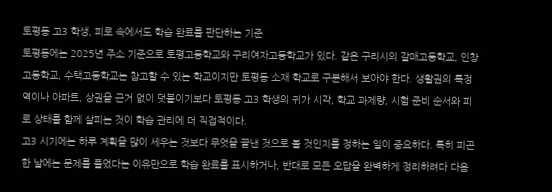토평동 고3 학생, 피로 속에서도 학습 완료를 판단하는 기준
토평동에는 2025년 주소 기준으로 토평고등학교와 구리여자고등학교가 있다. 같은 구리시의 갈매고등학교, 인창고등학교, 수택고등학교는 참고할 수 있는 학교이지만 토평동 소재 학교로 구분해서 보아야 한다. 생활권의 특정 역이나 아파트, 상권을 근거 없이 덧붙이기보다 토평동 고3 학생의 귀가 시각, 학교 과제량, 시험 준비 순서와 피로 상태를 함께 살피는 것이 학습 관리에 더 직접적이다.
고3 시기에는 하루 계획을 많이 세우는 것보다 무엇을 끝낸 것으로 볼 것인지를 정하는 일이 중요하다. 특히 피곤한 날에는 문제를 풀었다는 이유만으로 학습 완료를 표시하거나, 반대로 모든 오답을 완벽하게 정리하려다 다음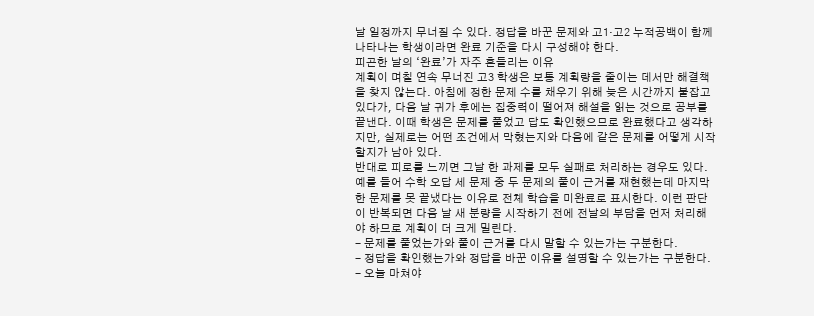날 일정까지 무너질 수 있다. 정답을 바꾼 문제와 고1·고2 누적공백이 함께 나타나는 학생이라면 완료 기준을 다시 구성해야 한다.
피곤한 날의 ‘완료’가 자주 흔들리는 이유
계획이 며칠 연속 무너진 고3 학생은 보통 계획량을 줄이는 데서만 해결책을 찾지 않는다. 아침에 정한 문제 수를 채우기 위해 늦은 시간까지 붙잡고 있다가, 다음 날 귀가 후에는 집중력이 떨어져 해설을 읽는 것으로 공부를 끝낸다. 이때 학생은 문제를 풀었고 답도 확인했으므로 완료했다고 생각하지만, 실제로는 어떤 조건에서 막혔는지와 다음에 같은 문제를 어떻게 시작할지가 남아 있다.
반대로 피로를 느끼면 그날 한 과제를 모두 실패로 처리하는 경우도 있다. 예를 들어 수학 오답 세 문제 중 두 문제의 풀이 근거를 재현했는데 마지막 한 문제를 못 끝냈다는 이유로 전체 학습을 미완료로 표시한다. 이런 판단이 반복되면 다음 날 새 분량을 시작하기 전에 전날의 부담을 먼저 처리해야 하므로 계획이 더 크게 밀린다.
- 문제를 풀었는가와 풀이 근거를 다시 말할 수 있는가는 구분한다.
- 정답을 확인했는가와 정답을 바꾼 이유를 설명할 수 있는가는 구분한다.
- 오늘 마쳐야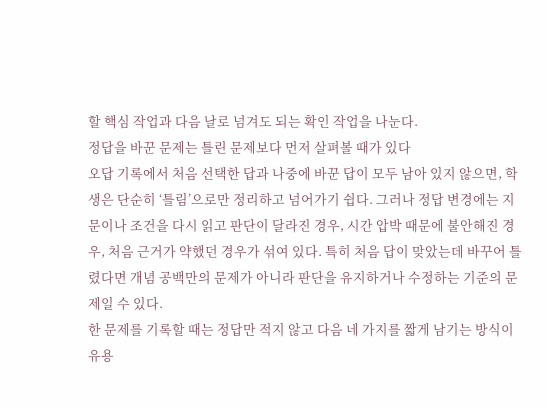할 핵심 작업과 다음 날로 넘겨도 되는 확인 작업을 나눈다.
정답을 바꾼 문제는 틀린 문제보다 먼저 살펴볼 때가 있다
오답 기록에서 처음 선택한 답과 나중에 바꾼 답이 모두 남아 있지 않으면, 학생은 단순히 ‘틀림’으로만 정리하고 넘어가기 쉽다. 그러나 정답 변경에는 지문이나 조건을 다시 읽고 판단이 달라진 경우, 시간 압박 때문에 불안해진 경우, 처음 근거가 약했던 경우가 섞여 있다. 특히 처음 답이 맞았는데 바꾸어 틀렸다면 개념 공백만의 문제가 아니라 판단을 유지하거나 수정하는 기준의 문제일 수 있다.
한 문제를 기록할 때는 정답만 적지 않고 다음 네 가지를 짧게 남기는 방식이 유용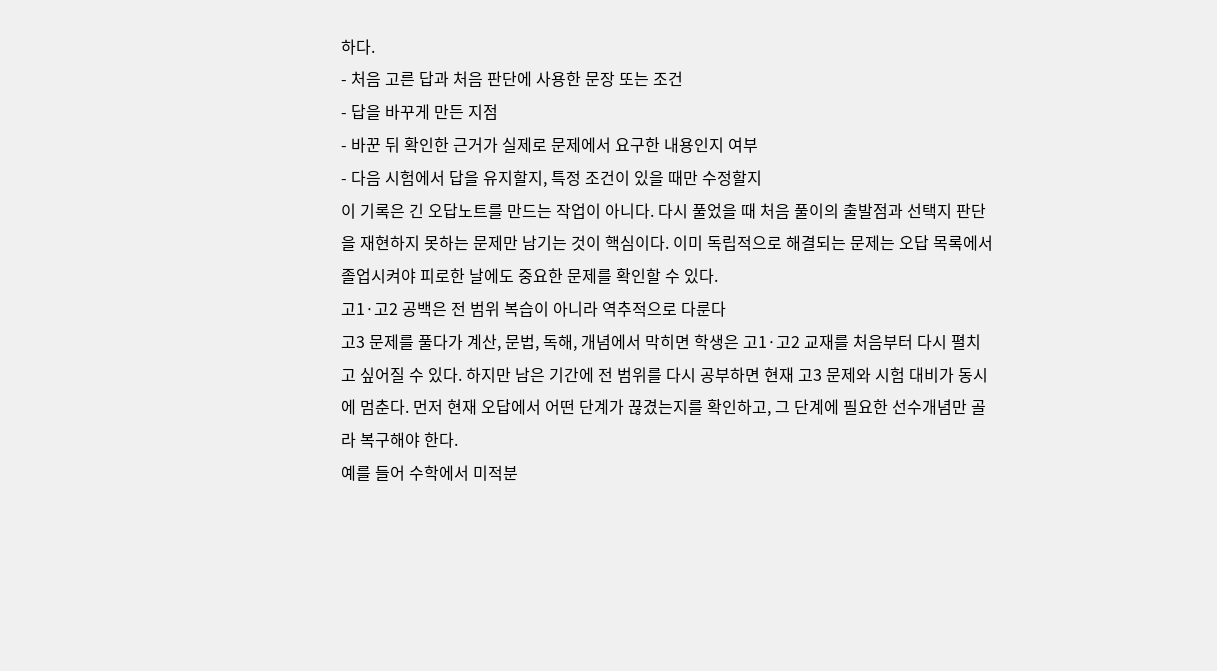하다.
- 처음 고른 답과 처음 판단에 사용한 문장 또는 조건
- 답을 바꾸게 만든 지점
- 바꾼 뒤 확인한 근거가 실제로 문제에서 요구한 내용인지 여부
- 다음 시험에서 답을 유지할지, 특정 조건이 있을 때만 수정할지
이 기록은 긴 오답노트를 만드는 작업이 아니다. 다시 풀었을 때 처음 풀이의 출발점과 선택지 판단을 재현하지 못하는 문제만 남기는 것이 핵심이다. 이미 독립적으로 해결되는 문제는 오답 목록에서 졸업시켜야 피로한 날에도 중요한 문제를 확인할 수 있다.
고1·고2 공백은 전 범위 복습이 아니라 역추적으로 다룬다
고3 문제를 풀다가 계산, 문법, 독해, 개념에서 막히면 학생은 고1·고2 교재를 처음부터 다시 펼치고 싶어질 수 있다. 하지만 남은 기간에 전 범위를 다시 공부하면 현재 고3 문제와 시험 대비가 동시에 멈춘다. 먼저 현재 오답에서 어떤 단계가 끊겼는지를 확인하고, 그 단계에 필요한 선수개념만 골라 복구해야 한다.
예를 들어 수학에서 미적분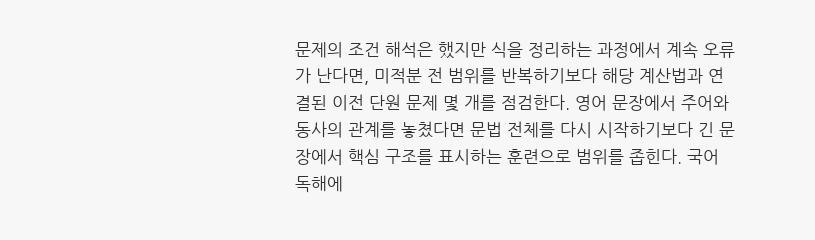문제의 조건 해석은 했지만 식을 정리하는 과정에서 계속 오류가 난다면, 미적분 전 범위를 반복하기보다 해당 계산법과 연결된 이전 단원 문제 몇 개를 점검한다. 영어 문장에서 주어와 동사의 관계를 놓쳤다면 문법 전체를 다시 시작하기보다 긴 문장에서 핵심 구조를 표시하는 훈련으로 범위를 좁힌다. 국어 독해에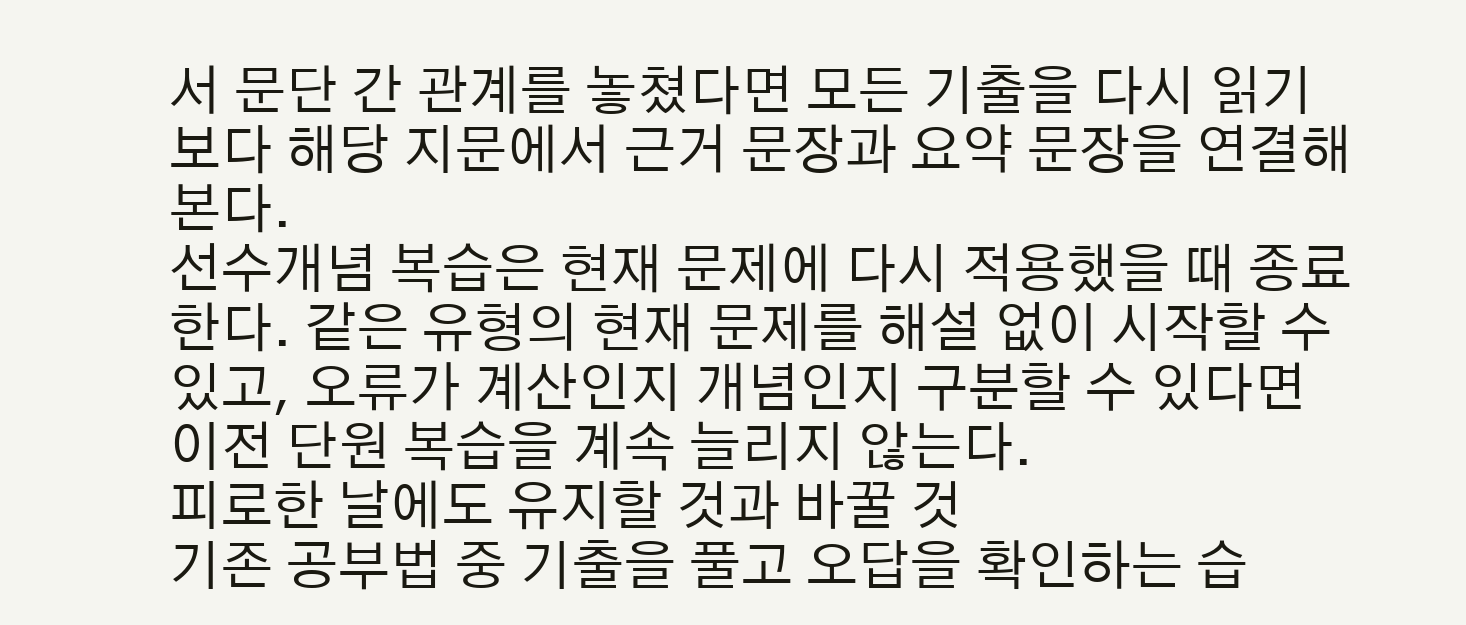서 문단 간 관계를 놓쳤다면 모든 기출을 다시 읽기보다 해당 지문에서 근거 문장과 요약 문장을 연결해 본다.
선수개념 복습은 현재 문제에 다시 적용했을 때 종료한다. 같은 유형의 현재 문제를 해설 없이 시작할 수 있고, 오류가 계산인지 개념인지 구분할 수 있다면 이전 단원 복습을 계속 늘리지 않는다.
피로한 날에도 유지할 것과 바꿀 것
기존 공부법 중 기출을 풀고 오답을 확인하는 습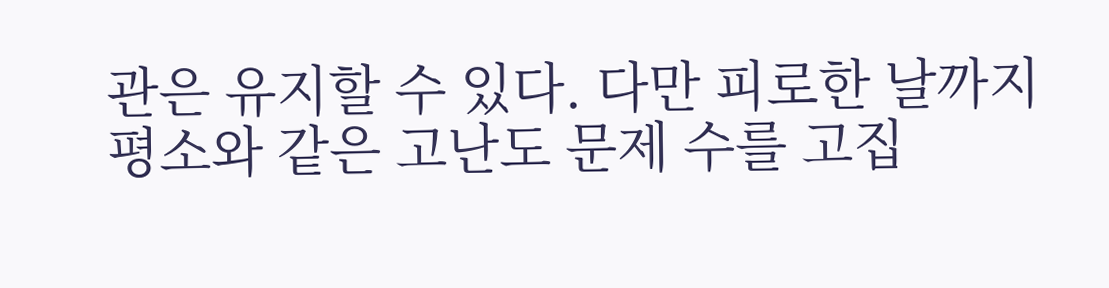관은 유지할 수 있다. 다만 피로한 날까지 평소와 같은 고난도 문제 수를 고집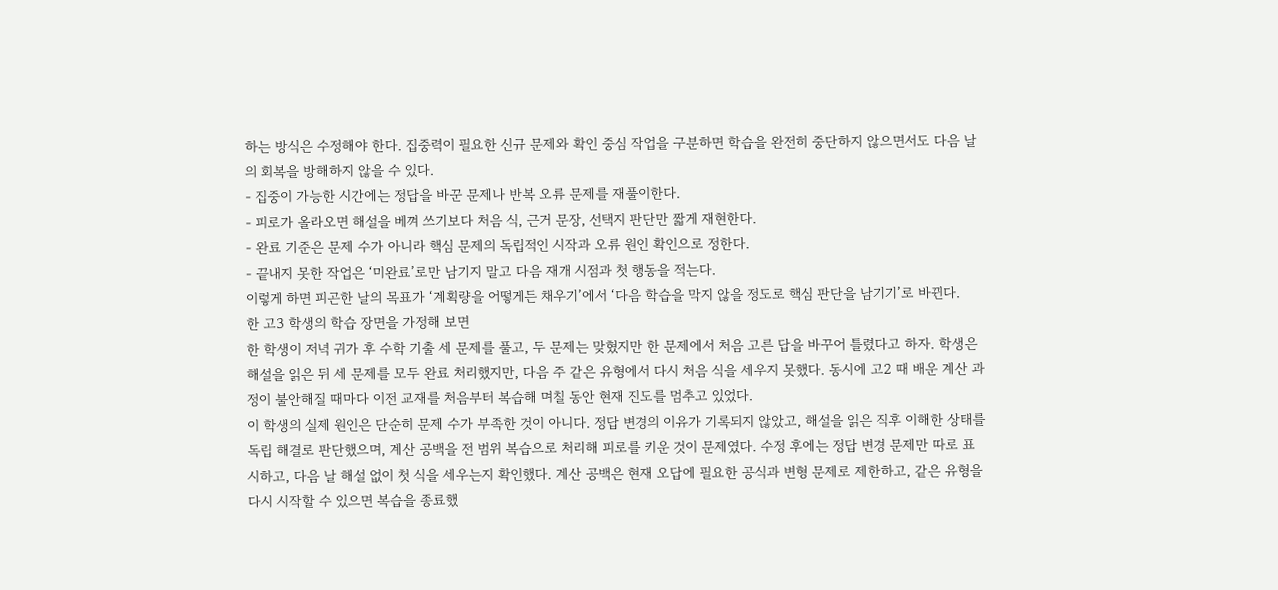하는 방식은 수정해야 한다. 집중력이 필요한 신규 문제와 확인 중심 작업을 구분하면 학습을 완전히 중단하지 않으면서도 다음 날의 회복을 방해하지 않을 수 있다.
- 집중이 가능한 시간에는 정답을 바꾼 문제나 반복 오류 문제를 재풀이한다.
- 피로가 올라오면 해설을 베껴 쓰기보다 처음 식, 근거 문장, 선택지 판단만 짧게 재현한다.
- 완료 기준은 문제 수가 아니라 핵심 문제의 독립적인 시작과 오류 원인 확인으로 정한다.
- 끝내지 못한 작업은 ‘미완료’로만 남기지 말고 다음 재개 시점과 첫 행동을 적는다.
이렇게 하면 피곤한 날의 목표가 ‘계획량을 어떻게든 채우기’에서 ‘다음 학습을 막지 않을 정도로 핵심 판단을 남기기’로 바뀐다.
한 고3 학생의 학습 장면을 가정해 보면
한 학생이 저녁 귀가 후 수학 기출 세 문제를 풀고, 두 문제는 맞혔지만 한 문제에서 처음 고른 답을 바꾸어 틀렸다고 하자. 학생은 해설을 읽은 뒤 세 문제를 모두 완료 처리했지만, 다음 주 같은 유형에서 다시 처음 식을 세우지 못했다. 동시에 고2 때 배운 계산 과정이 불안해질 때마다 이전 교재를 처음부터 복습해 며칠 동안 현재 진도를 멈추고 있었다.
이 학생의 실제 원인은 단순히 문제 수가 부족한 것이 아니다. 정답 변경의 이유가 기록되지 않았고, 해설을 읽은 직후 이해한 상태를 독립 해결로 판단했으며, 계산 공백을 전 범위 복습으로 처리해 피로를 키운 것이 문제였다. 수정 후에는 정답 변경 문제만 따로 표시하고, 다음 날 해설 없이 첫 식을 세우는지 확인했다. 계산 공백은 현재 오답에 필요한 공식과 변형 문제로 제한하고, 같은 유형을 다시 시작할 수 있으면 복습을 종료했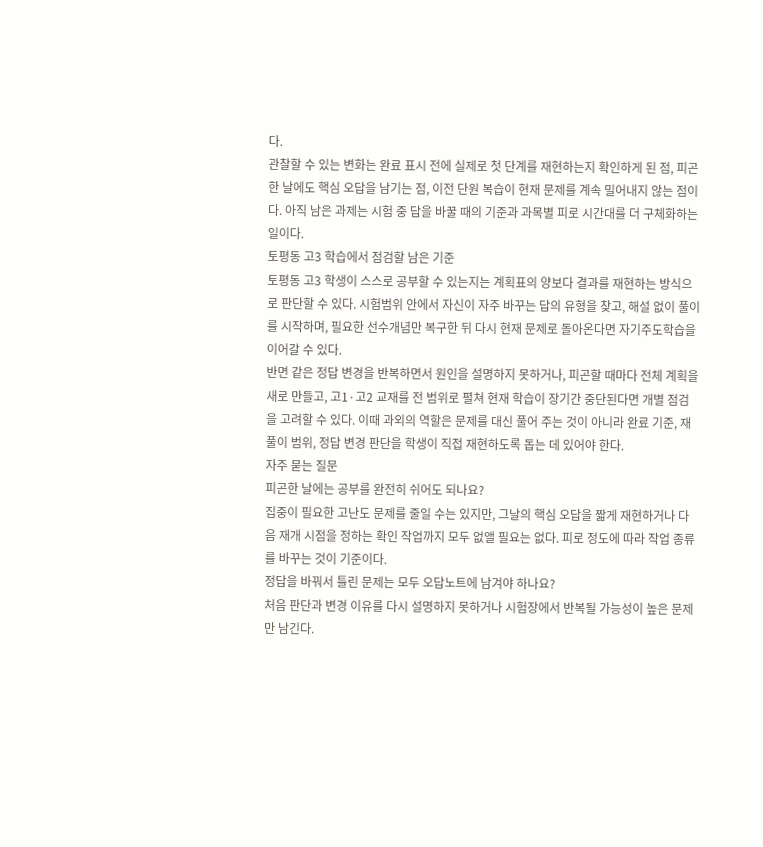다.
관찰할 수 있는 변화는 완료 표시 전에 실제로 첫 단계를 재현하는지 확인하게 된 점, 피곤한 날에도 핵심 오답을 남기는 점, 이전 단원 복습이 현재 문제를 계속 밀어내지 않는 점이다. 아직 남은 과제는 시험 중 답을 바꿀 때의 기준과 과목별 피로 시간대를 더 구체화하는 일이다.
토평동 고3 학습에서 점검할 남은 기준
토평동 고3 학생이 스스로 공부할 수 있는지는 계획표의 양보다 결과를 재현하는 방식으로 판단할 수 있다. 시험범위 안에서 자신이 자주 바꾸는 답의 유형을 찾고, 해설 없이 풀이를 시작하며, 필요한 선수개념만 복구한 뒤 다시 현재 문제로 돌아온다면 자기주도학습을 이어갈 수 있다.
반면 같은 정답 변경을 반복하면서 원인을 설명하지 못하거나, 피곤할 때마다 전체 계획을 새로 만들고, 고1·고2 교재를 전 범위로 펼쳐 현재 학습이 장기간 중단된다면 개별 점검을 고려할 수 있다. 이때 과외의 역할은 문제를 대신 풀어 주는 것이 아니라 완료 기준, 재풀이 범위, 정답 변경 판단을 학생이 직접 재현하도록 돕는 데 있어야 한다.
자주 묻는 질문
피곤한 날에는 공부를 완전히 쉬어도 되나요?
집중이 필요한 고난도 문제를 줄일 수는 있지만, 그날의 핵심 오답을 짧게 재현하거나 다음 재개 시점을 정하는 확인 작업까지 모두 없앨 필요는 없다. 피로 정도에 따라 작업 종류를 바꾸는 것이 기준이다.
정답을 바꿔서 틀린 문제는 모두 오답노트에 남겨야 하나요?
처음 판단과 변경 이유를 다시 설명하지 못하거나 시험장에서 반복될 가능성이 높은 문제만 남긴다.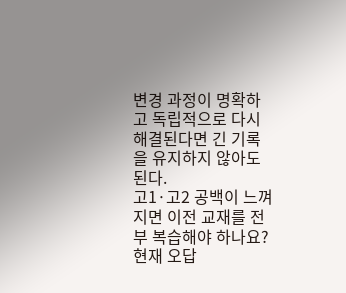변경 과정이 명확하고 독립적으로 다시 해결된다면 긴 기록을 유지하지 않아도 된다.
고1·고2 공백이 느껴지면 이전 교재를 전부 복습해야 하나요?
현재 오답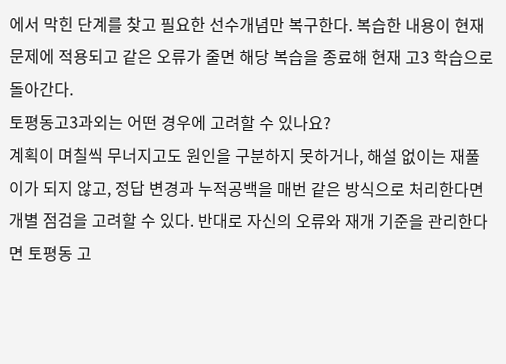에서 막힌 단계를 찾고 필요한 선수개념만 복구한다. 복습한 내용이 현재 문제에 적용되고 같은 오류가 줄면 해당 복습을 종료해 현재 고3 학습으로 돌아간다.
토평동고3과외는 어떤 경우에 고려할 수 있나요?
계획이 며칠씩 무너지고도 원인을 구분하지 못하거나, 해설 없이는 재풀이가 되지 않고, 정답 변경과 누적공백을 매번 같은 방식으로 처리한다면 개별 점검을 고려할 수 있다. 반대로 자신의 오류와 재개 기준을 관리한다면 토평동 고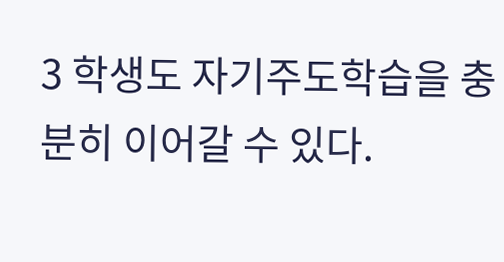3 학생도 자기주도학습을 충분히 이어갈 수 있다.